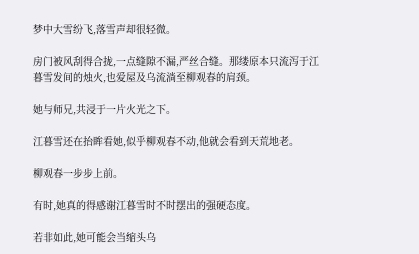梦中大雪纷飞,落雪声却很轻微。

房门被风刮得合拢,一点缝隙不漏,严丝合缝。那缕原本只流泻于江暮雪发间的烛火,也爱屋及乌流淌至柳观春的肩颈。

她与师兄,共浸于一片火光之下。

江暮雪还在抬眸看她,似乎柳观春不动,他就会看到天荒地老。

柳观春一步步上前。

有时,她真的得感谢江暮雪时不时摆出的强硬态度。

若非如此,她可能会当缩头乌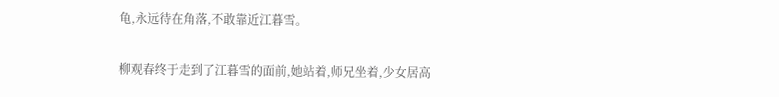龟,永远待在角落,不敢靠近江暮雪。

柳观春终于走到了江暮雪的面前,她站着,师兄坐着,少女居高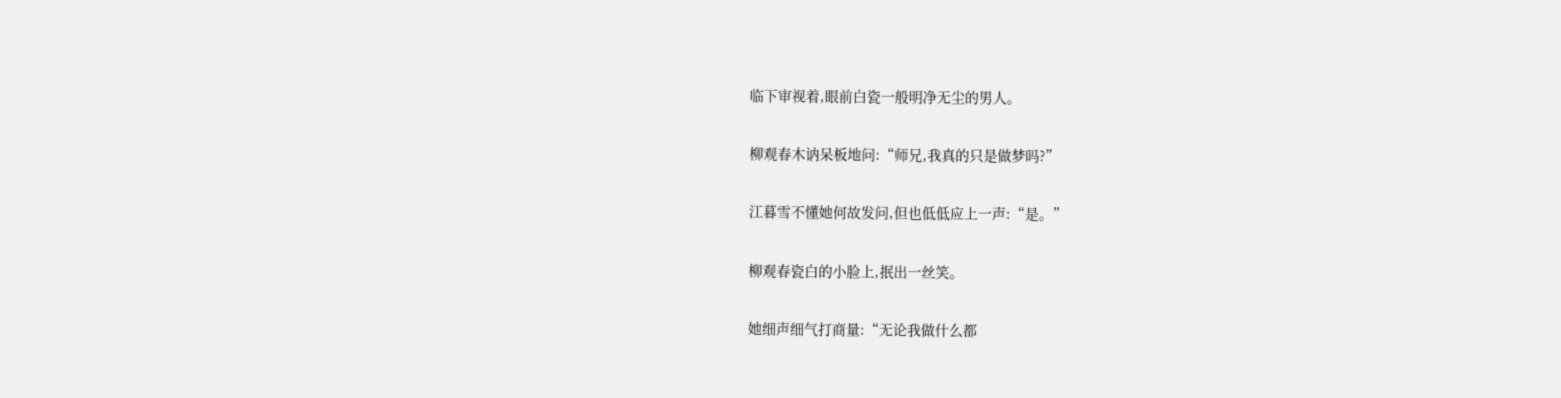临下审视着,眼前白瓷一般明净无尘的男人。

柳观春木讷呆板地问:“师兄,我真的只是做梦吗?”

江暮雪不懂她何故发问,但也低低应上一声:“是。”

柳观春瓷白的小脸上,抿出一丝笑。

她细声细气打商量:“无论我做什么都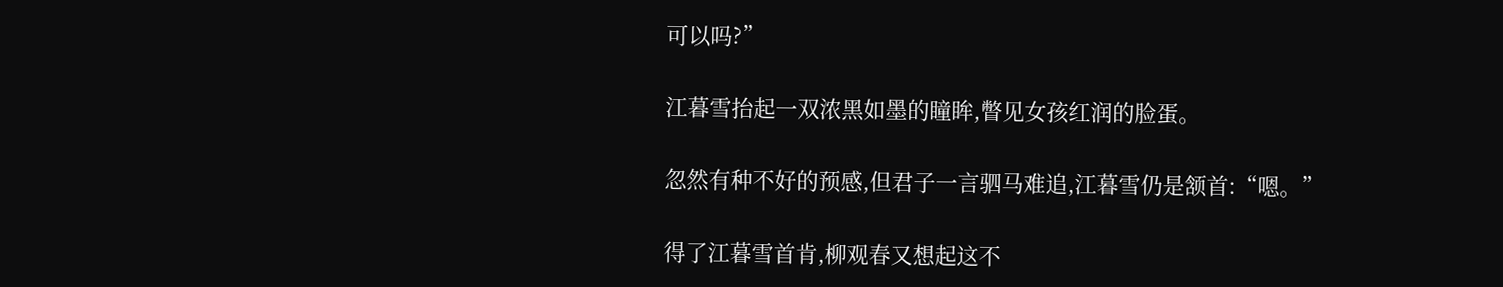可以吗?”

江暮雪抬起一双浓黑如墨的瞳眸,瞥见女孩红润的脸蛋。

忽然有种不好的预感,但君子一言驷马难追,江暮雪仍是颔首:“嗯。”

得了江暮雪首肯,柳观春又想起这不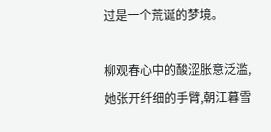过是一个荒诞的梦境。

柳观春心中的酸涩胀意泛滥,她张开纤细的手臂,朝江暮雪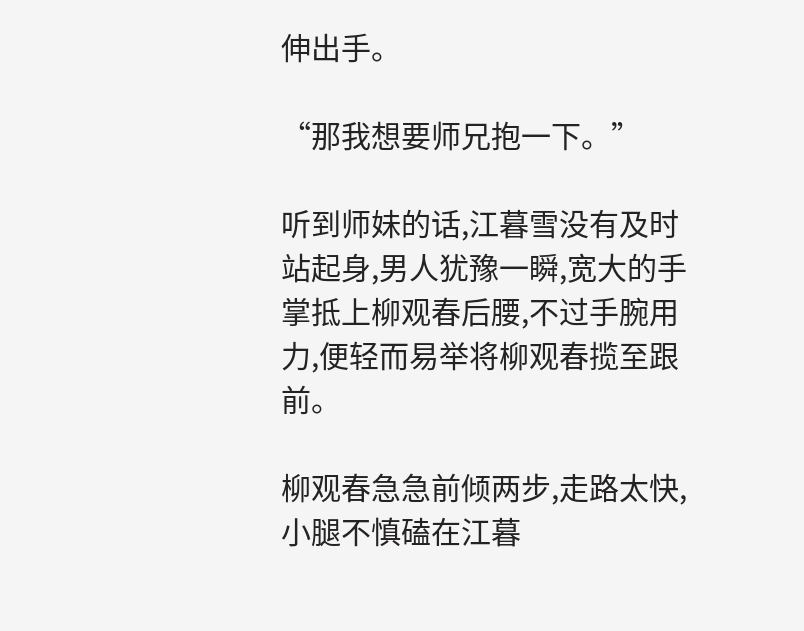伸出手。

“那我想要师兄抱一下。”

听到师妹的话,江暮雪没有及时站起身,男人犹豫一瞬,宽大的手掌抵上柳观春后腰,不过手腕用力,便轻而易举将柳观春揽至跟前。

柳观春急急前倾两步,走路太快,小腿不慎磕在江暮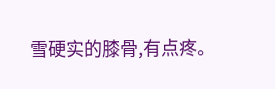雪硬实的膝骨,有点疼。